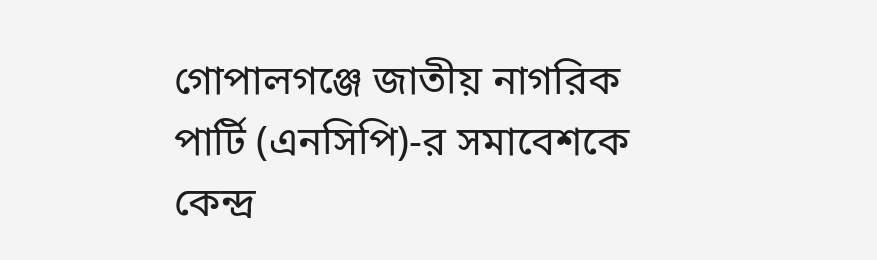গোপালগঞ্জে জাতীয় নাগরিক পার্টি (এনসিপি)-র সমাবেশকে কেন্দ্র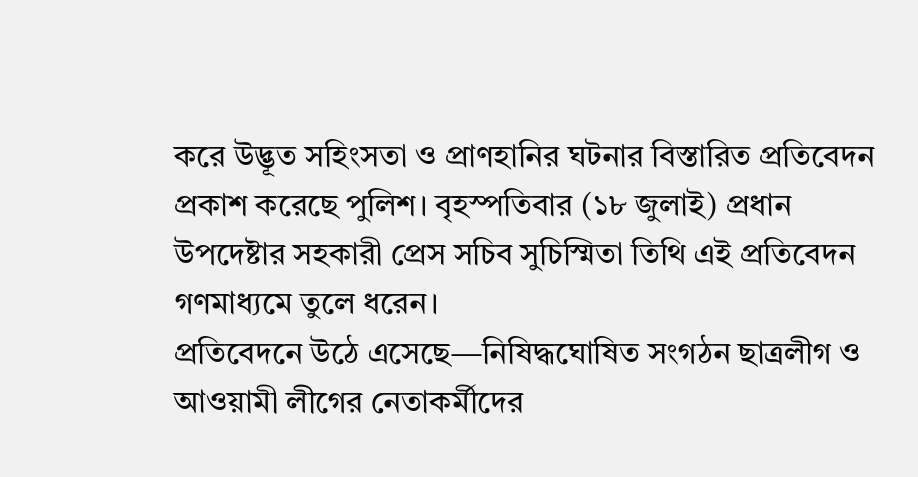করে উদ্ভূত সহিংসতা ও প্রাণহানির ঘটনার বিস্তারিত প্রতিবেদন প্রকাশ করেছে পুলিশ। বৃহস্পতিবার (১৮ জুলাই) প্রধান উপদেষ্টার সহকারী প্রেস সচিব সুচিস্মিতা তিথি এই প্রতিবেদন গণমাধ্যমে তুলে ধরেন।
প্রতিবেদনে উঠে এসেছে—নিষিদ্ধঘোষিত সংগঠন ছাত্রলীগ ও আওয়ামী লীগের নেতাকর্মীদের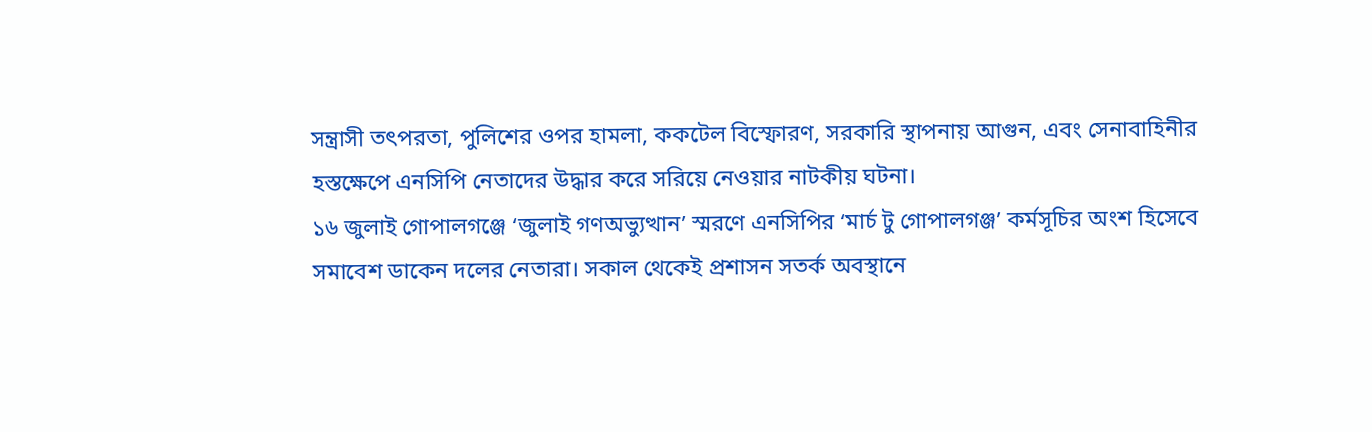সন্ত্রাসী তৎপরতা, পুলিশের ওপর হামলা, ককটেল বিস্ফোরণ, সরকারি স্থাপনায় আগুন, এবং সেনাবাহিনীর হস্তক্ষেপে এনসিপি নেতাদের উদ্ধার করে সরিয়ে নেওয়ার নাটকীয় ঘটনা।
১৬ জুলাই গোপালগঞ্জে ‘জুলাই গণঅভ্যুত্থান’ স্মরণে এনসিপির ‘মার্চ টু গোপালগঞ্জ’ কর্মসূচির অংশ হিসেবে সমাবেশ ডাকেন দলের নেতারা। সকাল থেকেই প্রশাসন সতর্ক অবস্থানে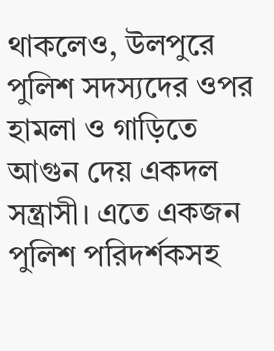থাকলেও, উলপুরে পুলিশ সদস্যদের ওপর হামলা ও গাড়িতে আগুন দেয় একদল সন্ত্রাসী। এতে একজন পুলিশ পরিদর্শকসহ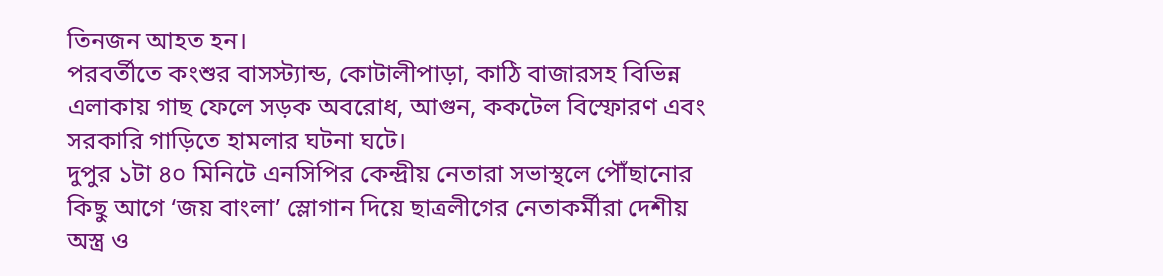তিনজন আহত হন।
পরবর্তীতে কংশুর বাসস্ট্যান্ড, কোটালীপাড়া, কাঠি বাজারসহ বিভিন্ন এলাকায় গাছ ফেলে সড়ক অবরোধ, আগুন, ককটেল বিস্ফোরণ এবং সরকারি গাড়িতে হামলার ঘটনা ঘটে।
দুপুর ১টা ৪০ মিনিটে এনসিপির কেন্দ্রীয় নেতারা সভাস্থলে পৌঁছানোর কিছু আগে ‘জয় বাংলা’ স্লোগান দিয়ে ছাত্রলীগের নেতাকর্মীরা দেশীয় অস্ত্র ও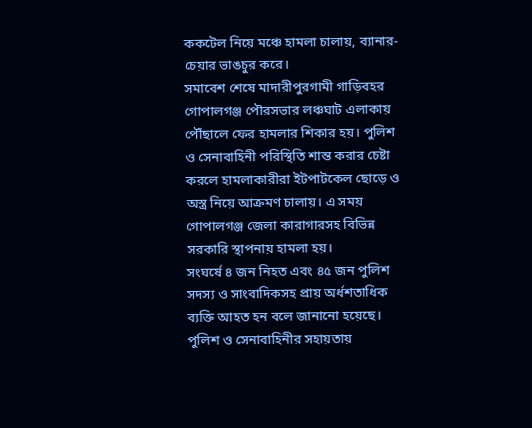ককটেল নিয়ে মঞ্চে হামলা চালায়, ব্যানার-চেয়ার ভাঙচুর করে।
সমাবেশ শেষে মাদারীপুরগামী গাড়িবহর গোপালগঞ্জ পৌরসভার লঞ্চঘাট এলাকায় পৌঁছালে ফের হামলার শিকার হয়। পুলিশ ও সেনাবাহিনী পরিস্থিতি শান্ত করার চেষ্টা করলে হামলাকারীরা ইটপাটকেল ছোড়ে ও অস্ত্র নিয়ে আক্রমণ চালায়। এ সময় গোপালগঞ্জ জেলা কারাগারসহ বিভিন্ন সরকারি স্থাপনায় হামলা হয়।
সংঘর্ষে ৪ জন নিহত এবং ৪৫ জন পুলিশ সদস্য ও সাংবাদিকসহ প্রায় অর্ধশতাধিক ব্যক্তি আহত হন বলে জানানো হয়েছে।
পুলিশ ও সেনাবাহিনীর সহায়তায়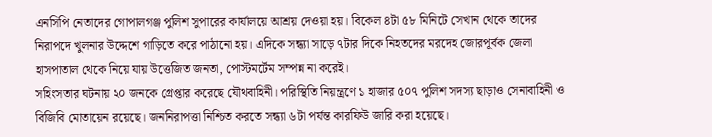এনসিপি নেতাদের গোপালগঞ্জ পুলিশ সুপারের কার্যালয়ে আশ্রয় দেওয়া হয়। বিকেল ৪টা ৫৮ মিনিটে সেখান থেকে তাদের নিরাপদে খুলনার উদ্দেশে গাড়িতে করে পাঠানো হয়। এদিকে সন্ধ্যা সাড়ে ৭টার দিকে নিহতদের মরদেহ জোরপূর্বক জেলা হাসপাতাল থেকে নিয়ে যায় উত্তেজিত জনতা, পোস্টমর্টেম সম্পন্ন না করেই।
সহিংসতার ঘটনায় ২০ জনকে গ্রেপ্তার করেছে যৌথবাহিনী। পরিস্থিতি নিয়ন্ত্রণে ১ হাজার ৫০৭ পুলিশ সদস্য ছাড়াও সেনাবাহিনী ও বিজিবি মোতায়েন রয়েছে। জননিরাপত্তা নিশ্চিত করতে সন্ধ্যা ৬টা পর্যন্ত কারফিউ জারি করা হয়েছে।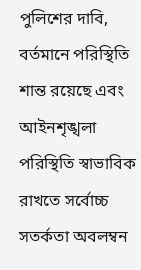পুলিশের দাবি, বর্তমানে পরিস্থিতি শান্ত রয়েছে এবং আইনশৃঙ্খলা পরিস্থিতি স্বাভাবিক রাখতে সর্বোচ্চ সতর্কতা অবলম্বন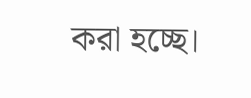করা হচ্ছে।